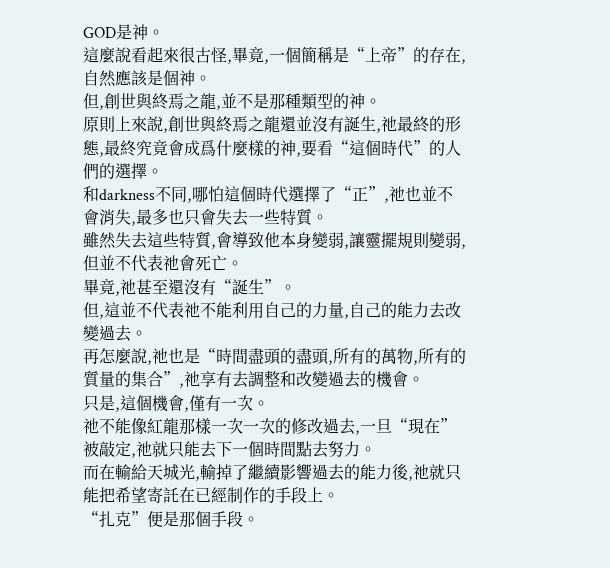GOD是神。
這麼說看起來很古怪,畢竟,一個簡稱是“上帝”的存在,自然應該是個神。
但,創世與終焉之龍,並不是那種類型的神。
原則上來說,創世與終焉之龍還並沒有誕生,祂最終的形態,最終究竟會成爲什麼樣的神,要看“這個時代”的人們的選擇。
和darkness不同,哪怕這個時代選擇了“正”,祂也並不會消失,最多也只會失去一些特質。
雖然失去這些特質,會導致他本身變弱,讓靈擺規則變弱,但並不代表祂會死亡。
畢竟,祂甚至還沒有“誕生”。
但,這並不代表祂不能利用自己的力量,自己的能力去改變過去。
再怎麼說,祂也是“時間盡頭的盡頭,所有的萬物,所有的質量的集合”,祂享有去調整和改變過去的機會。
只是,這個機會,僅有一次。
祂不能像紅龍那樣一次一次的修改過去,一旦“現在”被敲定,祂就只能去下一個時間點去努力。
而在輸給天城光,輸掉了繼續影響過去的能力後,祂就只能把希望寄託在已經制作的手段上。
“扎克”便是那個手段。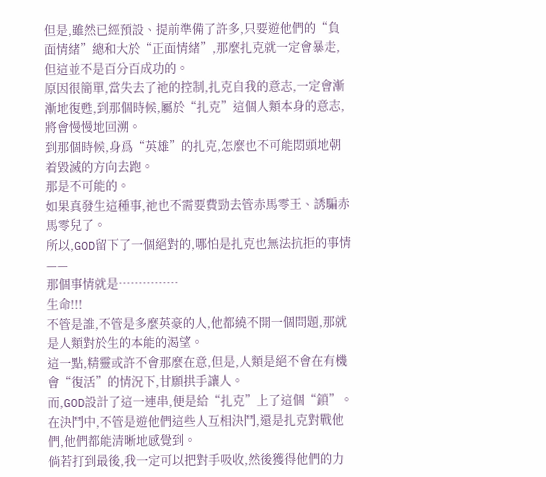但是,雖然已經預設、提前準備了許多,只要遊他們的“負面情緒”總和大於“正面情緒”,那麼扎克就一定會暴走,但這並不是百分百成功的。
原因很簡單,當失去了祂的控制,扎克自我的意志,一定會漸漸地復甦,到那個時候,屬於“扎克”這個人類本身的意志,將會慢慢地回溯。
到那個時候,身爲“英雄”的扎克,怎麼也不可能悶頭地朝着毀滅的方向去跑。
那是不可能的。
如果真發生這種事,祂也不需要費勁去管赤馬零王、誘騙赤馬零兒了。
所以,GOD留下了一個絕對的,哪怕是扎克也無法抗拒的事情——
那個事情就是……………
生命!!!
不管是誰,不管是多麼英豪的人,他都繞不開一個問題,那就是人類對於生的本能的渴望。
這一點,精靈或許不會那麼在意,但是,人類是絕不會在有機會“復活”的情況下,甘願拱手讓人。
而,GOD設計了這一連串,便是給“扎克”上了這個“鎖”。
在決鬥中,不管是遊他們這些人互相決鬥,還是扎克對戰他們,他們都能清晰地感覺到。
倘若打到最後,我一定可以把對手吸收,然後獲得他們的力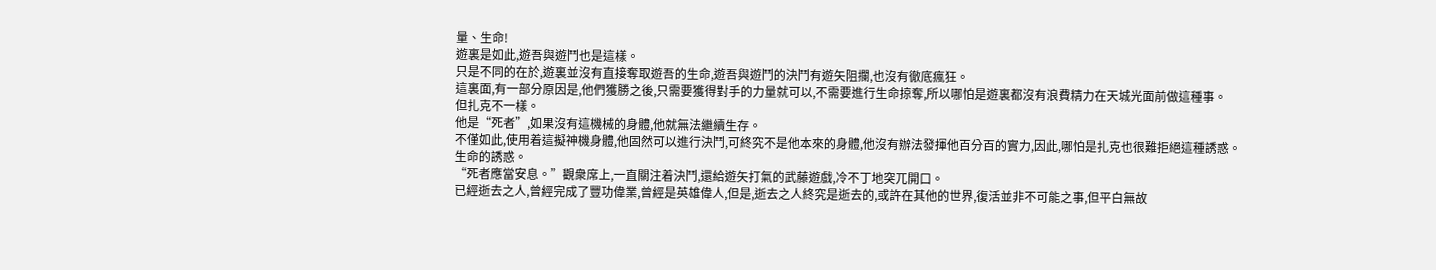量、生命!
遊裏是如此,遊吾與遊鬥也是這樣。
只是不同的在於,遊裏並沒有直接奪取遊吾的生命,遊吾與遊鬥的決鬥有遊矢阻攔,也沒有徹底瘋狂。
這裏面,有一部分原因是,他們獲勝之後,只需要獲得對手的力量就可以,不需要進行生命掠奪,所以哪怕是遊裏都沒有浪費精力在天城光面前做這種事。
但扎克不一樣。
他是“死者”,如果沒有這機械的身體,他就無法繼續生存。
不僅如此,使用着這擬神機身體,他固然可以進行決鬥,可終究不是他本來的身體,他沒有辦法發揮他百分百的實力,因此,哪怕是扎克也很難拒絕這種誘惑。
生命的誘惑。
“死者應當安息。”觀衆席上,一直關注着決鬥,還給遊矢打氣的武藤遊戲,冷不丁地突兀開口。
已經逝去之人,曾經完成了豐功偉業,曾經是英雄偉人,但是,逝去之人終究是逝去的,或許在其他的世界,復活並非不可能之事,但平白無故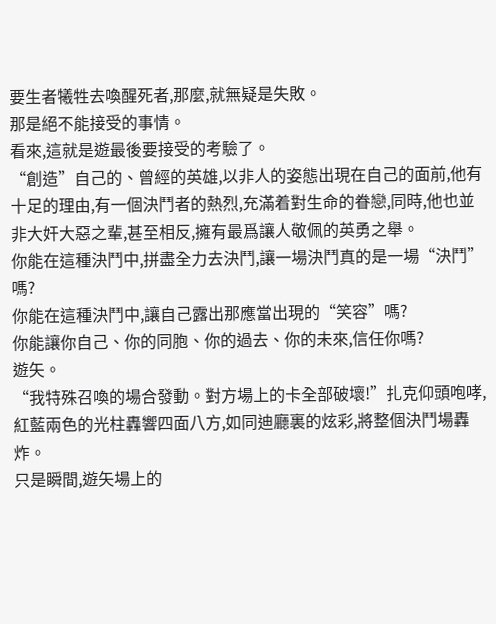要生者犧牲去喚醒死者,那麼,就無疑是失敗。
那是絕不能接受的事情。
看來,這就是遊最後要接受的考驗了。
“創造”自己的、曾經的英雄,以非人的姿態出現在自己的面前,他有十足的理由,有一個決鬥者的熱烈,充滿着對生命的眷戀,同時,他也並非大奸大惡之輩,甚至相反,擁有最爲讓人敬佩的英勇之舉。
你能在這種決鬥中,拼盡全力去決鬥,讓一場決鬥真的是一場“決鬥”嗎?
你能在這種決鬥中,讓自己露出那應當出現的“笑容”嗎?
你能讓你自己、你的同胞、你的過去、你的未來,信任你嗎?
遊矢。
“我特殊召喚的場合發動。對方場上的卡全部破壞!”扎克仰頭咆哮,紅藍兩色的光柱轟響四面八方,如同迪廳裏的炫彩,將整個決鬥場轟炸。
只是瞬間,遊矢場上的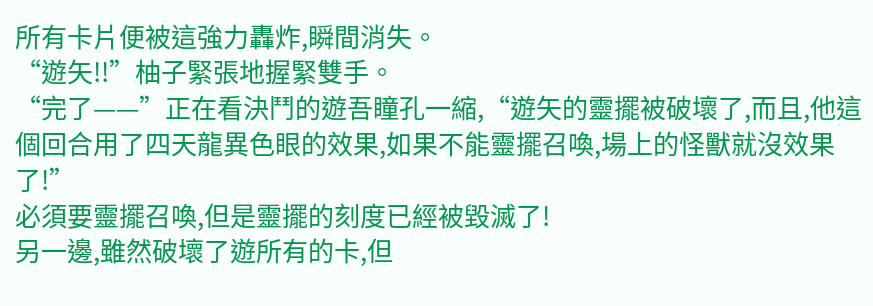所有卡片便被這強力轟炸,瞬間消失。
“遊矢!!”柚子緊張地握緊雙手。
“完了——”正在看決鬥的遊吾瞳孔一縮,“遊矢的靈擺被破壞了,而且,他這個回合用了四天龍異色眼的效果,如果不能靈擺召喚,場上的怪獸就沒效果了!”
必須要靈擺召喚,但是靈擺的刻度已經被毀滅了!
另一邊,雖然破壞了遊所有的卡,但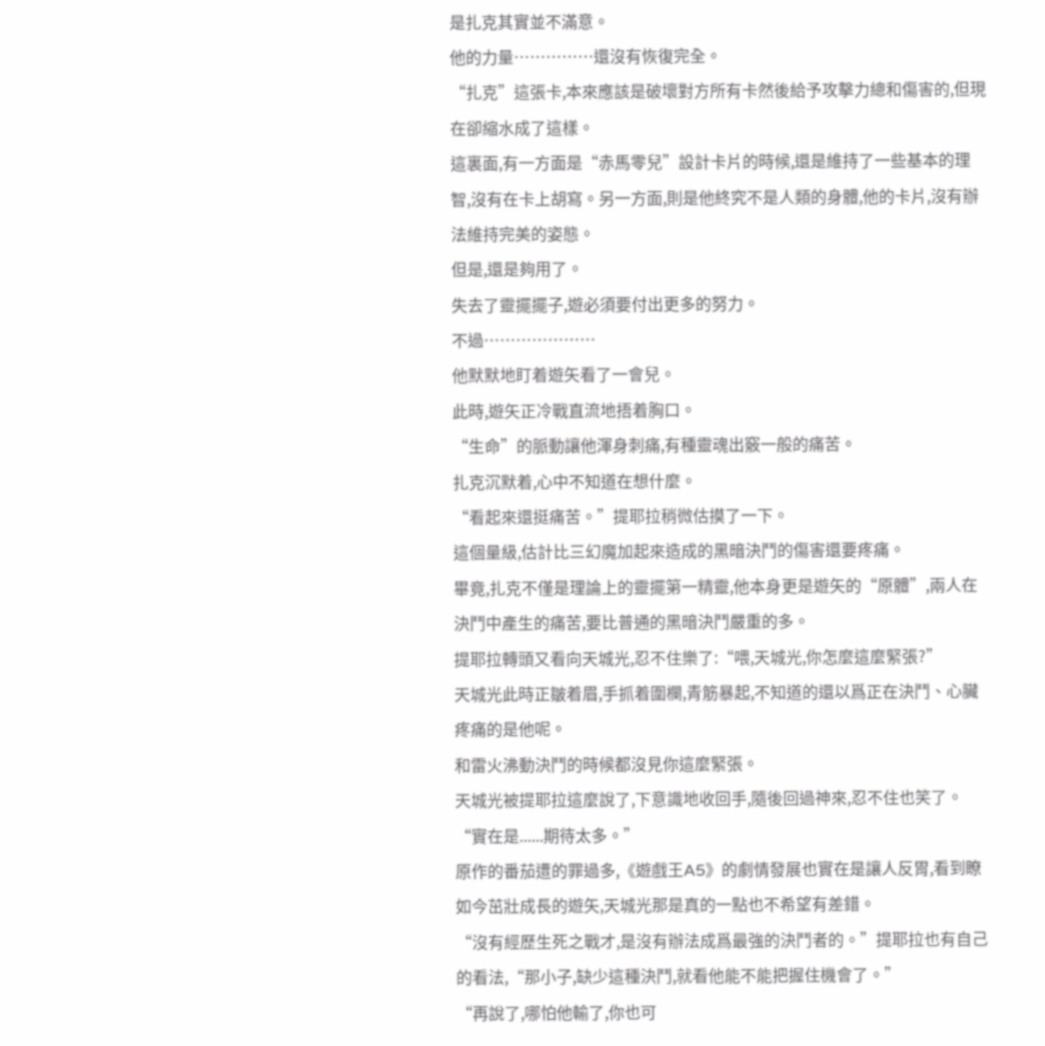是扎克其實並不滿意。
他的力量……………還沒有恢復完全。
“扎克”這張卡,本來應該是破壞對方所有卡然後給予攻擊力總和傷害的,但現在卻縮水成了這樣。
這裏面,有一方面是“赤馬零兒”設計卡片的時候,還是維持了一些基本的理智,沒有在卡上胡寫。另一方面,則是他終究不是人類的身體,他的卡片,沒有辦法維持完美的姿態。
但是,還是夠用了。
失去了靈擺擺子,遊必須要付出更多的努力。
不過…………………
他默默地盯着遊矢看了一會兒。
此時,遊矢正冷戰直流地捂着胸口。
“生命”的脈動讓他渾身刺痛,有種靈魂出竅一般的痛苦。
扎克沉默着,心中不知道在想什麼。
“看起來還挺痛苦。”提耶拉稍微估摸了一下。
這個量級,估計比三幻魔加起來造成的黑暗決鬥的傷害還要疼痛。
畢竟,扎克不僅是理論上的靈擺第一精靈,他本身更是遊矢的“原體”,兩人在決鬥中產生的痛苦,要比普通的黑暗決鬥嚴重的多。
提耶拉轉頭又看向天城光,忍不住樂了:“喂,天城光,你怎麼這麼緊張?”
天城光此時正皺着眉,手抓着圍欄,青筋暴起,不知道的還以爲正在決鬥、心臟疼痛的是他呢。
和雷火沸動決鬥的時候都沒見你這麼緊張。
天城光被提耶拉這麼說了,下意識地收回手,隨後回過神來,忍不住也笑了。
“實在是......期待太多。”
原作的番茄遭的罪過多,《遊戲王A5》的劇情發展也實在是讓人反胃,看到瞭如今茁壯成長的遊矢,天城光那是真的一點也不希望有差錯。
“沒有經歷生死之戰才,是沒有辦法成爲最強的決鬥者的。”提耶拉也有自己的看法,“那小子,缺少這種決鬥,就看他能不能把握住機會了。”
“再說了,哪怕他輸了,你也可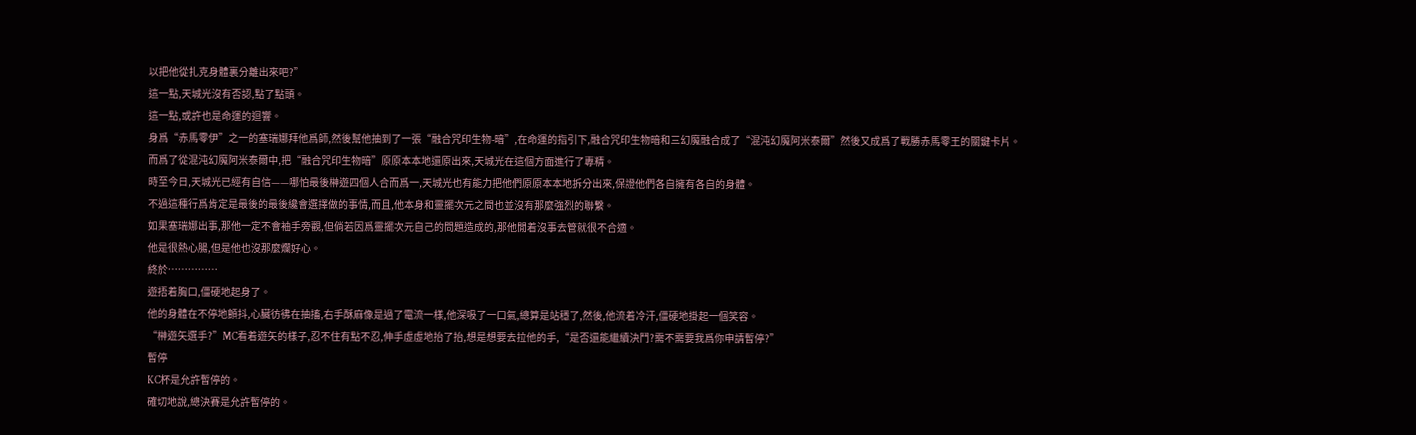以把他從扎克身體裏分離出來吧?”
這一點,天城光沒有否認,點了點頭。
這一點,或許也是命運的迴響。
身爲“赤馬零伊”之一的塞瑞娜拜他爲師,然後幫他抽到了一張“融合咒印生物-暗”,在命運的指引下,融合咒印生物暗和三幻魔融合成了“混沌幻魔阿米泰爾”然後又成爲了戰勝赤馬零王的關鍵卡片。
而爲了從混沌幻魔阿米泰爾中,把“融合咒印生物暗”原原本本地還原出來,天城光在這個方面進行了專精。
時至今日,天城光已經有自信——哪怕最後榊遊四個人合而爲一,天城光也有能力把他們原原本本地拆分出來,保證他們各自擁有各自的身體。
不過這種行爲肯定是最後的最後纔會選擇做的事情,而且,他本身和靈擺次元之間也並沒有那麼強烈的聯繫。
如果塞瑞娜出事,那他一定不會袖手旁觀,但倘若因爲靈擺次元自己的問題造成的,那他閒着沒事去管就很不合適。
他是很熱心腸,但是他也沒那麼爛好心。
終於……………
遊捂着胸口,僵硬地起身了。
他的身體在不停地顫抖,心臟彷彿在抽搐,右手酥麻像是過了電流一樣,他深吸了一口氣,總算是站穩了,然後,他流着冷汗,僵硬地掛起一個笑容。
“榊遊矢選手?”MC看着遊矢的樣子,忍不住有點不忍,伸手虛虛地抬了抬,想是想要去拉他的手,“是否還能繼續決鬥?需不需要我爲你申請暫停?”
暫停
KC杯是允許暫停的。
確切地說,總決賽是允許暫停的。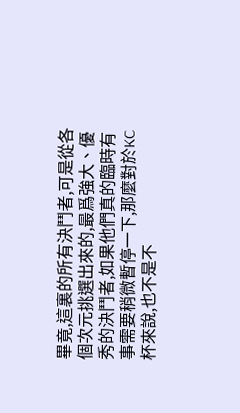畢竟,這裏的所有決鬥者,可是從各個次元挑選出來的,最爲強大、優秀的決鬥者,如果他們真的臨時有事需要稍微暫停一下,那麼對於KC杯來說,也不是不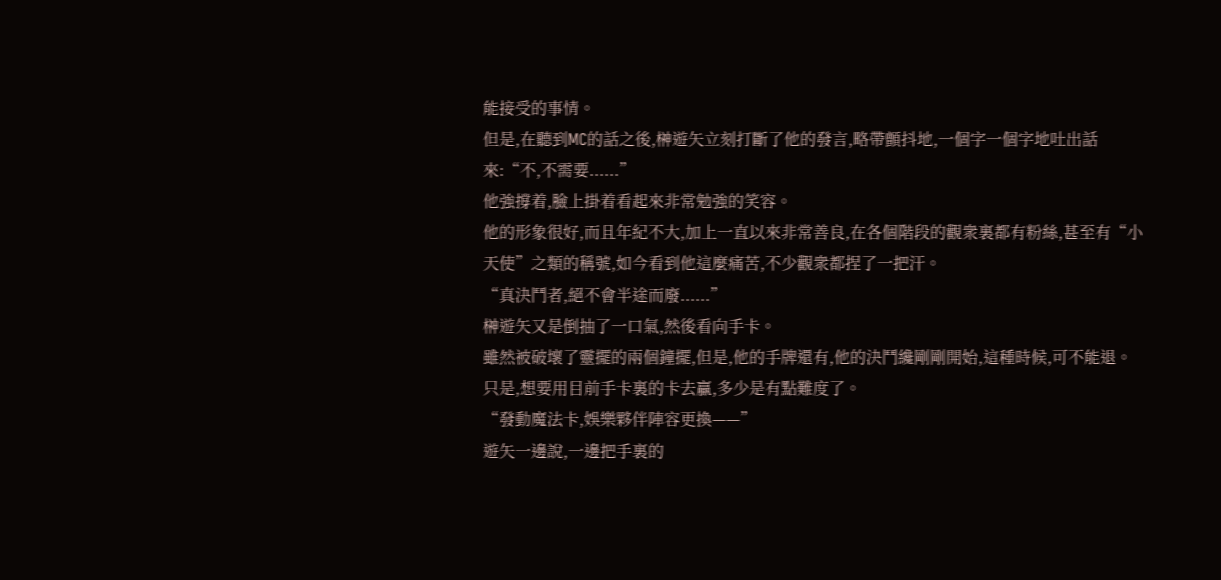能接受的事情。
但是,在聽到MC的話之後,榊遊矢立刻打斷了他的發言,略帶顫抖地,一個字一個字地吐出話來:“不,不需要......”
他強撐着,臉上掛着看起來非常勉強的笑容。
他的形象很好,而且年紀不大,加上一直以來非常善良,在各個階段的觀衆裏都有粉絲,甚至有“小天使”之類的稱號,如今看到他這麼痛苦,不少觀衆都捏了一把汗。
“真決鬥者,絕不會半途而廢......”
榊遊矢又是倒抽了一口氣,然後看向手卡。
雖然被破壞了靈擺的兩個鐘擺,但是,他的手牌還有,他的決鬥纔剛剛開始,這種時候,可不能退。
只是,想要用目前手卡裏的卡去贏,多少是有點難度了。
“發動魔法卡,娛樂夥伴陣容更換——”
遊矢一邊說,一邊把手裏的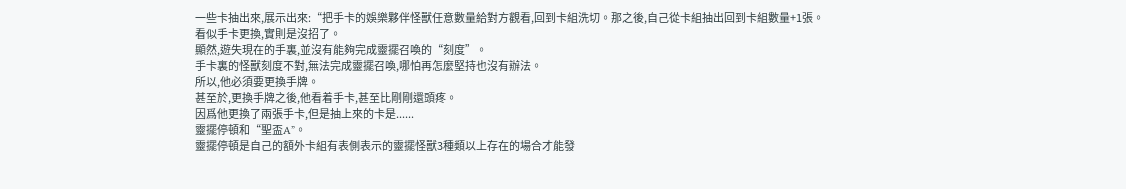一些卡抽出來,展示出來:“把手卡的娛樂夥伴怪獸任意數量給對方觀看,回到卡組洗切。那之後,自己從卡組抽出回到卡組數量+1張。
看似手卡更換,實則是沒招了。
顯然,遊失現在的手裏,並沒有能夠完成靈擺召喚的“刻度”。
手卡裏的怪獸刻度不對,無法完成靈擺召喚,哪怕再怎麼堅持也沒有辦法。
所以,他必須要更換手牌。
甚至於,更換手牌之後,他看着手卡,甚至比剛剛還頭疼。
因爲他更換了兩張手卡,但是抽上來的卡是......
靈擺停頓和“聖盃A”。
靈擺停頓是自己的額外卡組有表側表示的靈擺怪獸3種類以上存在的場合才能發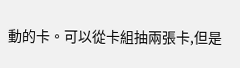動的卡。可以從卡組抽兩張卡,但是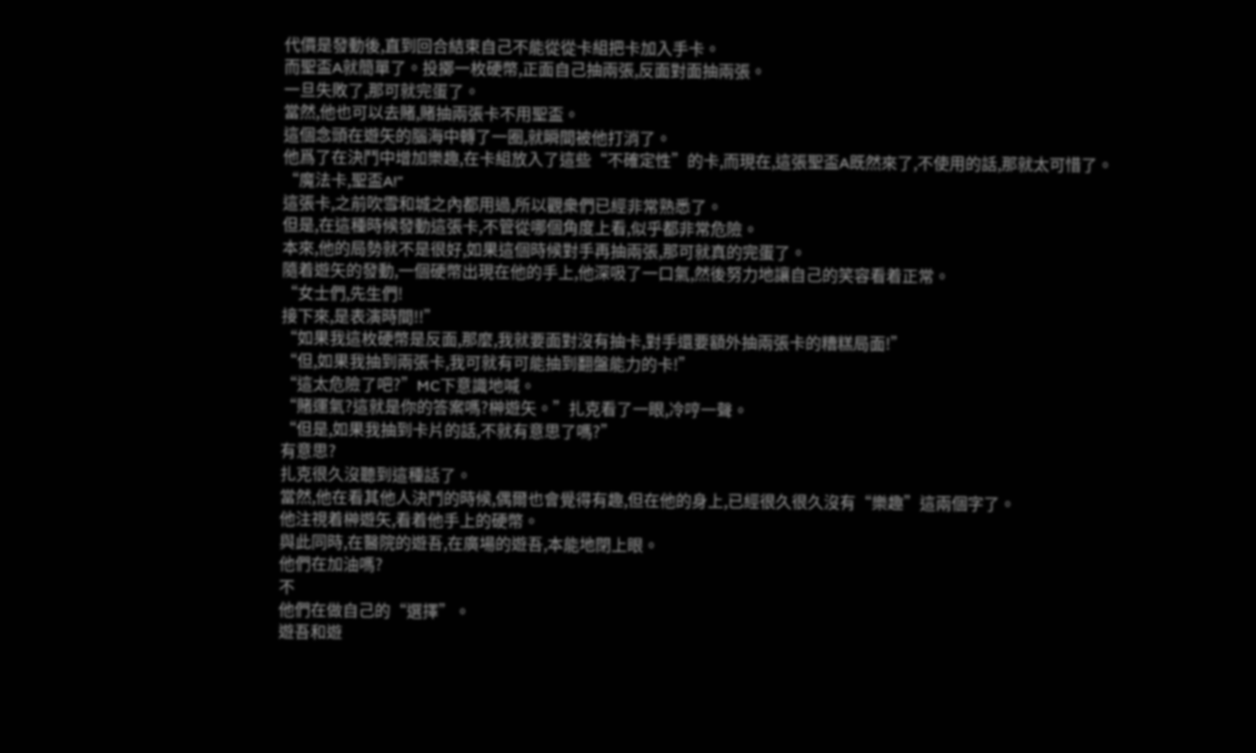代價是發動後,直到回合結束自己不能從從卡組把卡加入手卡。
而聖盃A就簡單了。投擲一枚硬幣,正面自己抽兩張,反面對面抽兩張。
一旦失敗了,那可就完蛋了。
當然,他也可以去賭,賭抽兩張卡不用聖盃。
這個念頭在遊矢的腦海中轉了一圈,就瞬間被他打消了。
他爲了在決鬥中增加樂趣,在卡組放入了這些“不確定性”的卡,而現在,這張聖盃A既然來了,不使用的話,那就太可惜了。
“魔法卡,聖盃A!”
這張卡,之前吹雪和城之內都用過,所以觀衆們已經非常熟悉了。
但是,在這種時候發動這張卡,不管從哪個角度上看,似乎都非常危險。
本來,他的局勢就不是很好,如果這個時候對手再抽兩張,那可就真的完蛋了。
隨着遊矢的發動,一個硬幣出現在他的手上,他深吸了一口氣,然後努力地讓自己的笑容看着正常。
“女士們,先生們!
接下來,是表演時間!!”
“如果我這枚硬幣是反面,那麼,我就要面對沒有抽卡,對手還要額外抽兩張卡的糟糕局面!”
“但,如果我抽到兩張卡,我可就有可能抽到翻盤能力的卡!”
“這太危險了吧?”MC下意識地喊。
“賭運氣?這就是你的答案嗎?榊遊矢。”扎克看了一眼,冷哼一聲。
“但是,如果我抽到卡片的話,不就有意思了嗎?”
有意思?
扎克很久沒聽到這種話了。
當然,他在看其他人決鬥的時候,偶爾也會覺得有趣,但在他的身上,已經很久很久沒有“樂趣”這兩個字了。
他注視着榊遊矢,看着他手上的硬幣。
與此同時,在醫院的遊吾,在廣場的遊吾,本能地閉上眼。
他們在加油嗎?
不
他們在做自己的“選擇”。
遊吾和遊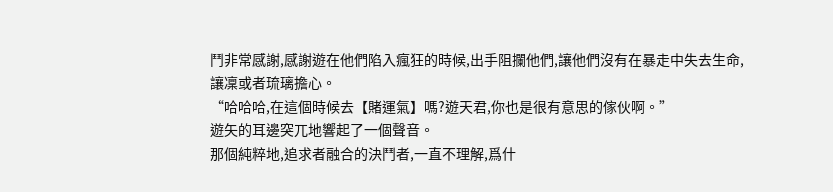鬥非常感謝,感謝遊在他們陷入瘋狂的時候,出手阻攔他們,讓他們沒有在暴走中失去生命,讓凜或者琉璃擔心。
“哈哈哈,在這個時候去【賭運氣】嗎?遊天君,你也是很有意思的傢伙啊。”
遊矢的耳邊突兀地響起了一個聲音。
那個純粹地,追求者融合的決鬥者,一直不理解,爲什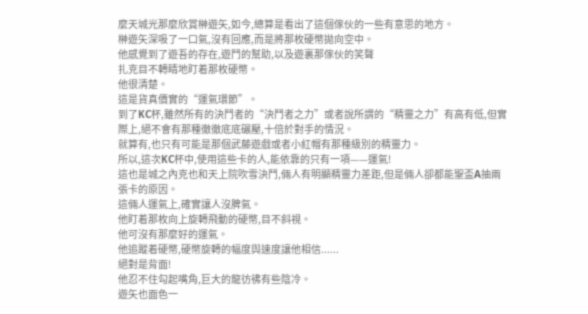麼天城光那麼欣賞榊遊矢,如今,總算是看出了這個傢伙的一些有意思的地方。
榊遊矢深吸了一口氣,沒有回應,而是將那枚硬幣拋向空中。
他感覺到了遊吾的存在,遊鬥的幫助,以及遊裏那傢伙的笑聲
扎克目不轉睛地盯着那枚硬幣。
他很清楚。
這是貨真價實的“運氣環節”。
到了KC杯,雖然所有的決鬥者的“決鬥者之力”或者說所謂的“精靈之力”有高有低,但實際上,絕不會有那種徹徹底底碾壓,十倍於對手的情況。
就算有,也只有可能是那個武藤遊戲或者小紅帽有那種級別的精靈力。
所以,這次KC杯中,使用這些卡的人,能依靠的只有一項——運氣!
這也是城之內克也和天上院吹雪決鬥,倆人有明顯精靈力差距,但是倆人卻都能聖盃A抽兩張卡的原因。
這倆人運氣上,確實讓人沒脾氣。
他盯着那枚向上旋轉飛動的硬幣,目不斜視。
他可沒有那麼好的運氣。
他追蹤着硬幣,硬幣旋轉的幅度與速度讓他相信......
絕對是背面!
他忍不住勾起嘴角,巨大的龍彷彿有些陰冷。
遊矢也面色一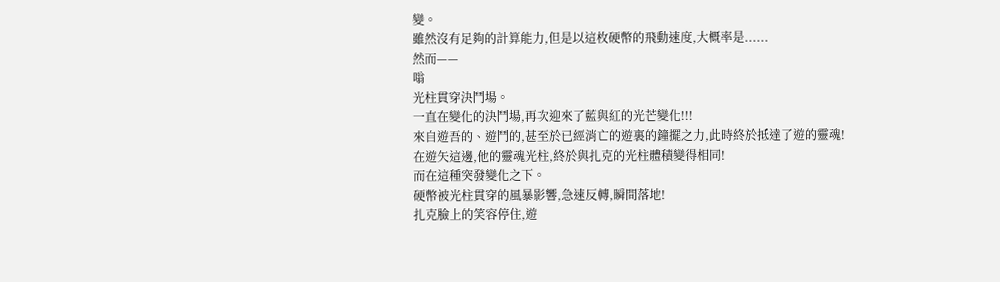變。
雖然沒有足夠的計算能力,但是以這枚硬幣的飛動速度,大概率是......
然而——
嗡
光柱貫穿決鬥場。
一直在變化的決鬥場,再次迎來了藍與紅的光芒變化!!!
來自遊吾的、遊鬥的,甚至於已經消亡的遊裏的鐘擺之力,此時終於抵達了遊的靈魂!
在遊矢這邊,他的靈魂光柱,終於與扎克的光柱體積變得相同!
而在這種突發變化之下。
硬幣被光柱貫穿的風暴影響,急速反轉,瞬間落地!
扎克臉上的笑容停住,遊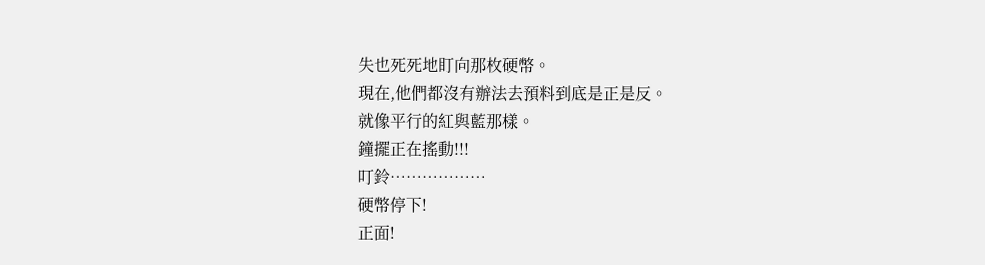失也死死地盯向那枚硬幣。
現在,他們都沒有辦法去預料到底是正是反。
就像平行的紅與藍那樣。
鐘擺正在搖動!!!
叮鈴………………
硬幣停下!
正面!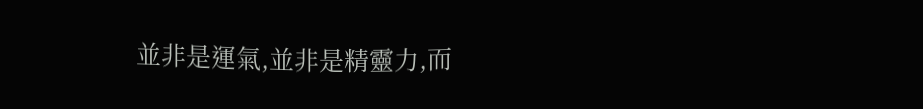並非是運氣,並非是精靈力,而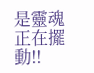是靈魂正在擺動!!